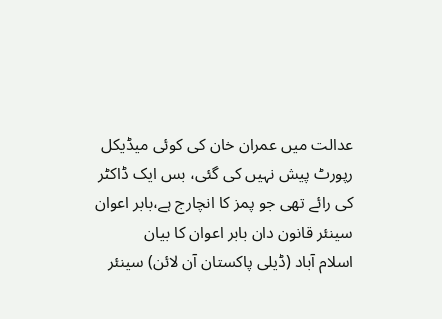عدالت میں عمران خان کی کوئی میڈیکل رپورٹ پیش نہیں کی گئی، بس ایک ڈاکٹر کی رائے تھی جو پمز کا انچارج ہے،بابر اعوان
سینئر قانون دان بابر اعوان کا بیان
اسلام آباد (ڈیلی پاکستان آن لائن) سینئر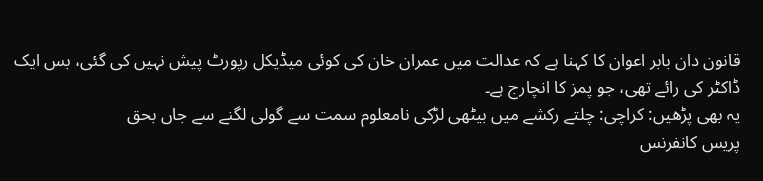قانون دان بابر اعوان کا کہنا ہے کہ عدالت میں عمران خان کی کوئی میڈیکل رپورٹ پیش نہیں کی گئی، بس ایک ڈاکٹر کی رائے تھی، جو پمز کا انچارج ہے۔
یہ بھی پڑھیں: کراچی: چلتے رکشے میں بیٹھی لڑکی نامعلوم سمت سے گولی لگنے سے جاں بحق
پریس کانفرنس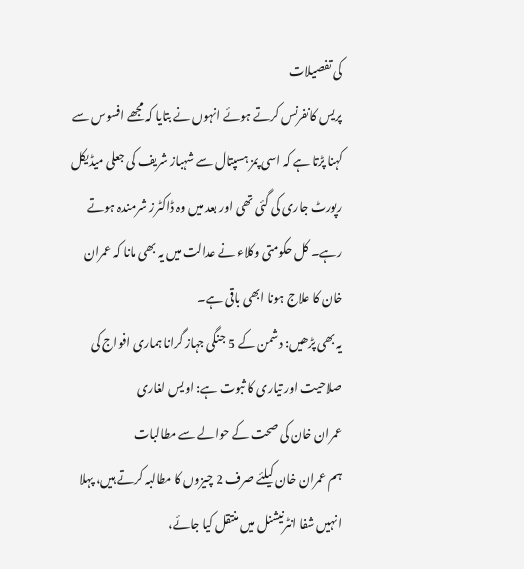کی تفصیلات
پریس کانفرنس کرتے ہوئے انہوں نے بتایا کہ مجھے افسوس سے کہنا پڑتا ہے کہ اسی پمز ہسپتال سے شہباز شریف کی جعلی میڈیکل رپورٹ جاری کی گئی تھی اور بعد میں وہ ڈاکٹرز شرمندہ ہوتے رہے۔ کل حکومتی وکلاء نے عدالت میں یہ بھی مانا کہ عمران خان کا علاج ہونا ابھی باقی ہے۔
یہ بھی پڑھیں: دشمن کے 5 جنگی جہاز گرانا ہماری افواج کی صلاحیت اور تیاری کا ثبوت ہے: اویس لغاری
عمران خان کی صحت کے حوالے سے مطالبات
ہم عمران خان کیلئے صرف 2 چیزوں کا مطالبہ کرتے ہیں، پہلا انہیں شفا انٹرنیشنل میں منتقل کیا جائے،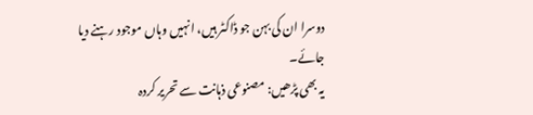دوسرا ان کی بہن جو ڈاکٹر ہیں، انہیں وہاں موجود رہنے دیا جائے۔
یہ بھی پڑھیں: مصنوعی ذہانت سے تحریر کردہ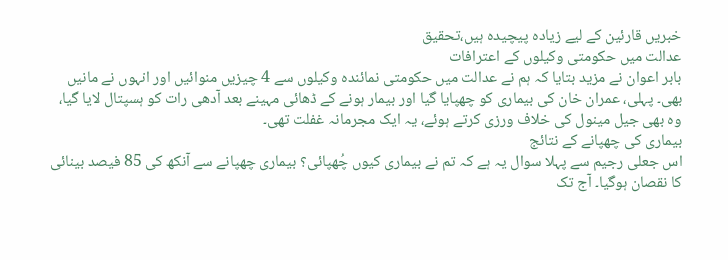خبریں قارئین کے لیے زیادہ پیچیدہ ہیں،تحقیق
عدالت میں حکومتی وکیلوں کے اعترافات
بابر اعوان نے مزید بتایا کہ ہم نے عدالت میں حکومتی نمائندہ وکیلوں سے 4 چیزیں منوائیں اور انہوں نے مانیں بھی۔ پہلی، عمران خان کی بیماری کو چھپایا گیا اور بیمار ہونے کے ڈھائی مہینے بعد آدھی رات کو ہسپتال لایا گیا، وہ بھی جیل مینول کی خلاف ورزی کرتے ہوئے، یہ ایک مجرمانہ غفلت تھی۔
بیماری کی چھپانے کے نتائج
اس جعلی رجیم سے پہلا سوال یہ ہے کہ تم نے بیماری کیوں چُھپائی؟ بیماری چھپانے سے آنکھ کی 85 فیصد بینائی کا نقصان ہوگیا۔ آج تک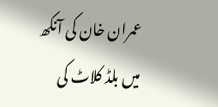عمران خان کی آنکھ میں بلڈ کلاٹ کی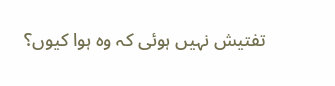تفتیش نہیں ہوئی کہ وہ ہوا کیوں؟